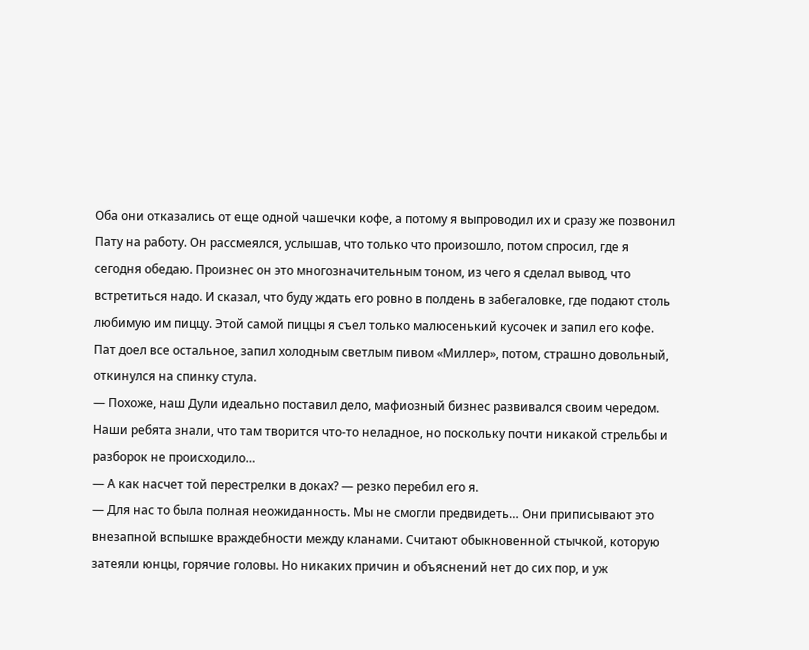Оба они отказались от еще одной чашечки кофе, а потому я выпроводил их и сразу же позвонил Пату на работу. Он рассмеялся, услышав, что только что произошло, потом спросил, где я сегодня обедаю. Произнес он это многозначительным тоном, из чего я сделал вывод, что встретиться надо. И сказал, что буду ждать его ровно в полдень в забегаловке, где подают столь любимую им пиццу. Этой самой пиццы я съел только малюсенький кусочек и запил его кофе. Пат доел все остальное, запил холодным светлым пивом «Миллер», потом, страшно довольный, откинулся на спинку стула.
— Похоже, наш Дули идеально поставил дело, мафиозный бизнес развивался своим чередом. Наши ребята знали, что там творится что-то неладное, но поскольку почти никакой стрельбы и разборок не происходило…
— А как насчет той перестрелки в доках? — резко перебил его я.
— Для нас то была полная неожиданность. Мы не смогли предвидеть… Они приписывают это внезапной вспышке враждебности между кланами. Считают обыкновенной стычкой, которую затеяли юнцы, горячие головы. Но никаких причин и объяснений нет до сих пор, и уж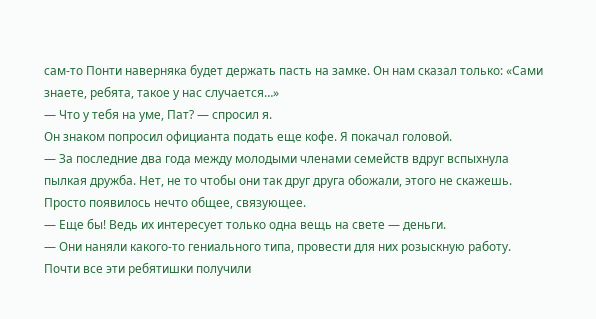сам-то Понти наверняка будет держать пасть на замке. Он нам сказал только: «Сами знаете, ребята, такое у нас случается…»
— Что у тебя на уме, Пат? — спросил я.
Он знаком попросил официанта подать еще кофе. Я покачал головой.
— За последние два года между молодыми членами семейств вдруг вспыхнула пылкая дружба. Нет, не то чтобы они так друг друга обожали, этого не скажешь. Просто появилось нечто общее, связующее.
— Еще бы! Ведь их интересует только одна вещь на свете — деньги.
— Они наняли какого-то гениального типа, провести для них розыскную работу. Почти все эти ребятишки получили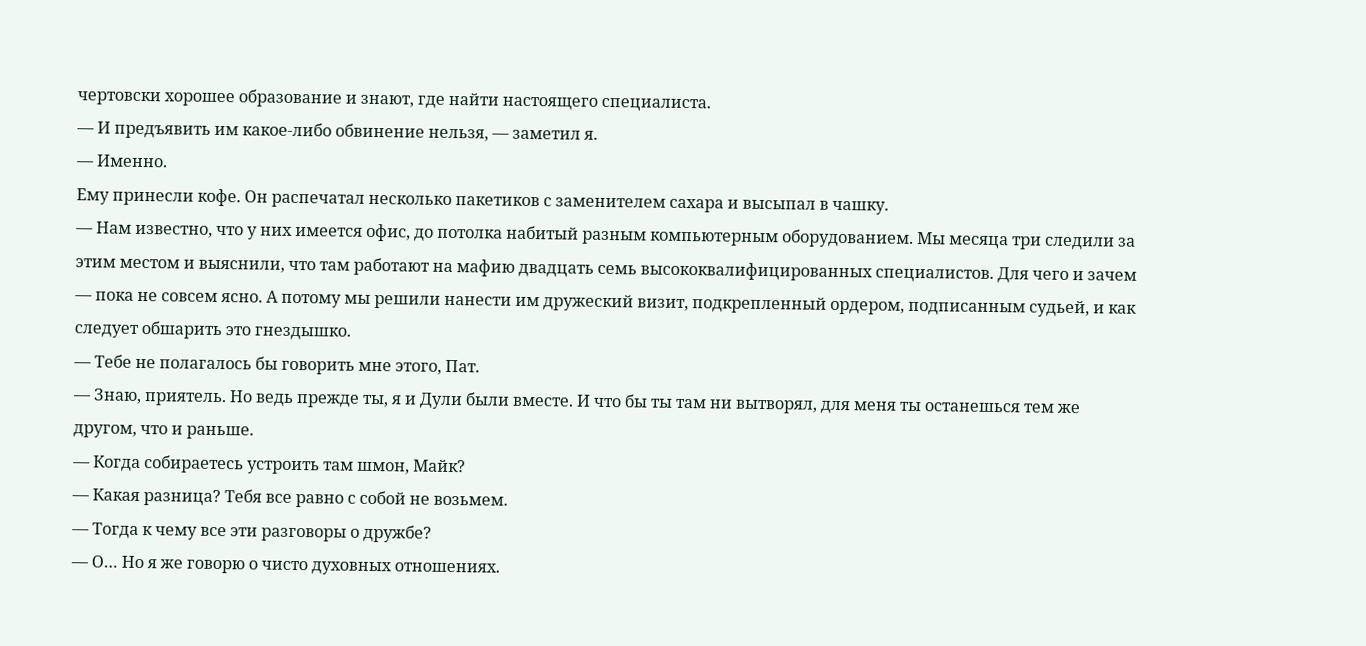чертовски хорошее образование и знают, где найти настоящего специалиста.
— И предъявить им какое-либо обвинение нельзя, — заметил я.
— Именно.
Ему принесли кофе. Он распечатал несколько пакетиков с заменителем сахара и высыпал в чашку.
— Нам известно, что у них имеется офис, до потолка набитый разным компьютерным оборудованием. Мы месяца три следили за этим местом и выяснили, что там работают на мафию двадцать семь высококвалифицированных специалистов. Для чего и зачем — пока не совсем ясно. А потому мы решили нанести им дружеский визит, подкрепленный ордером, подписанным судьей, и как следует обшарить это гнездышко.
— Тебе не полагалось бы говорить мне этого, Пат.
— Знаю, приятель. Но ведь прежде ты, я и Дули были вместе. И что бы ты там ни вытворял, для меня ты останешься тем же другом, что и раньше.
— Когда собираетесь устроить там шмон, Майк?
— Какая разница? Тебя все равно с собой не возьмем.
— Тогда к чему все эти разговоры о дружбе?
— О… Но я же говорю о чисто духовных отношениях.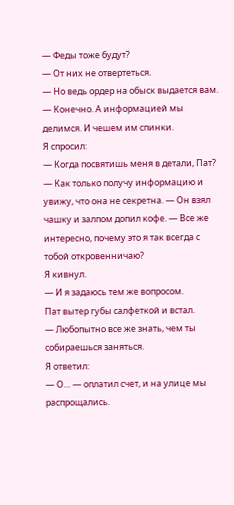— Феды тоже будут?
— От них не отвертеться.
— Но ведь ордер на обыск выдается вам.
— Конечно. А информацией мы делимся. И чешем им спинки.
Я спросил:
— Когда посвятишь меня в детали, Пат?
— Как только получу информацию и увижу, что она не секретна. — Он взял чашку и залпом допил кофе. — Все же интересно, почему это я так всегда с тобой откровенничаю?
Я кивнул.
— И я задаюсь тем же вопросом.
Пат вытер губы салфеткой и встал.
— Любопытно все же знать, чем ты собираешься заняться.
Я ответил:
— О… — оплатил счет, и на улице мы распрощались.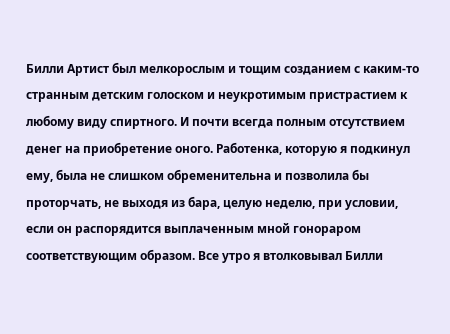Билли Артист был мелкорослым и тощим созданием с каким-то странным детским голоском и неукротимым пристрастием к любому виду спиртного. И почти всегда полным отсутствием денег на приобретение оного. Работенка, которую я подкинул ему, была не слишком обременительна и позволила бы проторчать, не выходя из бара, целую неделю, при условии, если он распорядится выплаченным мной гонораром соответствующим образом. Все утро я втолковывал Билли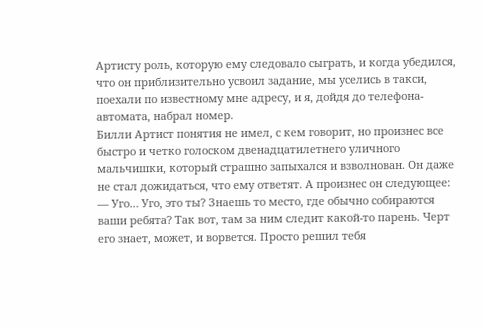Артисту роль, которую ему следовало сыграть, и когда убедился, что он приблизительно усвоил задание, мы уселись в такси, поехали по известному мне адресу, и я, дойдя до телефона-автомата, набрал номер.
Билли Артист понятия не имел, с кем говорит, но произнес все быстро и четко голоском двенадцатилетнего уличного мальчишки, который страшно запыхался и взволнован. Он даже не стал дожидаться, что ему ответят. А произнес он следующее:
— Уго… Уго, это ты? Знаешь то место, где обычно собираются ваши ребята? Так вот, там за ним следит какой-то парень. Черт его знает, может, и ворвется. Просто решил тебя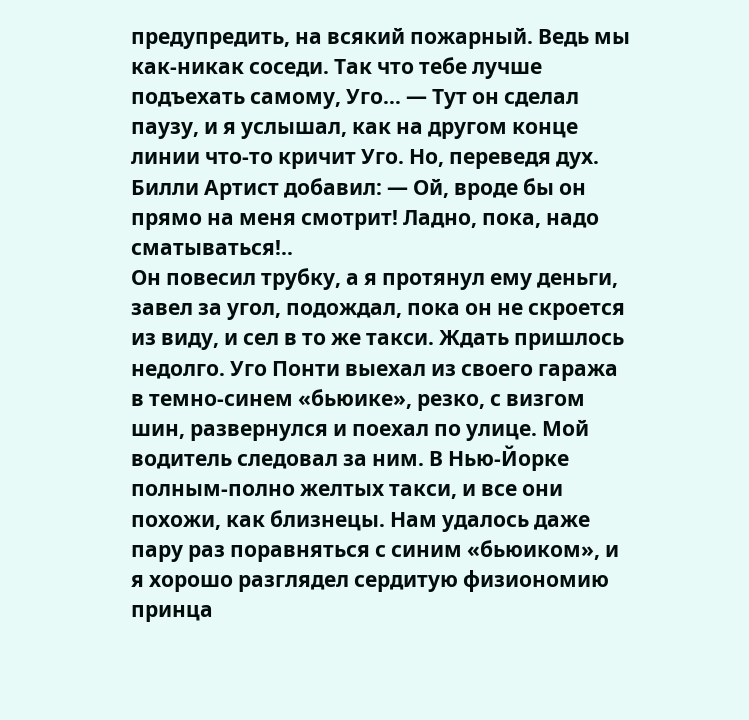предупредить, на всякий пожарный. Ведь мы как-никак соседи. Так что тебе лучше подъехать самому, Уго… — Тут он сделал паузу, и я услышал, как на другом конце линии что-то кричит Уго. Но, переведя дух. Билли Артист добавил: — Ой, вроде бы он прямо на меня смотрит! Ладно, пока, надо сматываться!..
Он повесил трубку, а я протянул ему деньги, завел за угол, подождал, пока он не скроется из виду, и сел в то же такси. Ждать пришлось недолго. Уго Понти выехал из своего гаража в темно-синем «бьюике», резко, с визгом шин, развернулся и поехал по улице. Мой водитель следовал за ним. В Нью-Йорке полным-полно желтых такси, и все они похожи, как близнецы. Нам удалось даже пару раз поравняться с синим «бьюиком», и я хорошо разглядел сердитую физиономию принца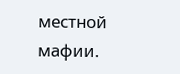местной мафии.